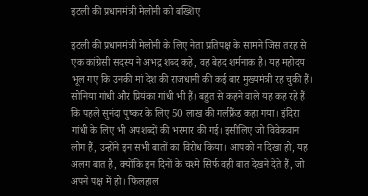इटली की प्रधानमंत्री मेलोनी को बख्शिए

इटली की प्रधानमंत्री मेलोनी के लिए नेता प्रतिपक्ष के सामने जिस तरह से एक कांग्रेसी सदस्य ने अभद्र शब्द कहे, वह बेहद शर्मनाक है। यह महोदय भूल गए कि उनकी मां देश की राजधानी की कई बार मुख्यमंत्री रह चुकी हैं। सोनिया गांधी और प्रियंका गांधी भी हैं। बहुत से कहने वाले यह कह रहे हैं कि पहले सुनंदा पुष्कर के लिए 50 लाख की गर्लफ्रैंड कहा गया। इंदिरा गांधी के लिए भी अपशब्दों की भरमार की गई। इसीलिए जो विवेकवान लोग हैं, उन्होंने इन सभी बातों का विरोध किया। आपको न दिखा हो, यह अलग बात है, क्योंकि इन दिनों के चश्मे सिर्फ वही बात देखने देते हैं, जो अपने पक्ष में हो। फिलहाल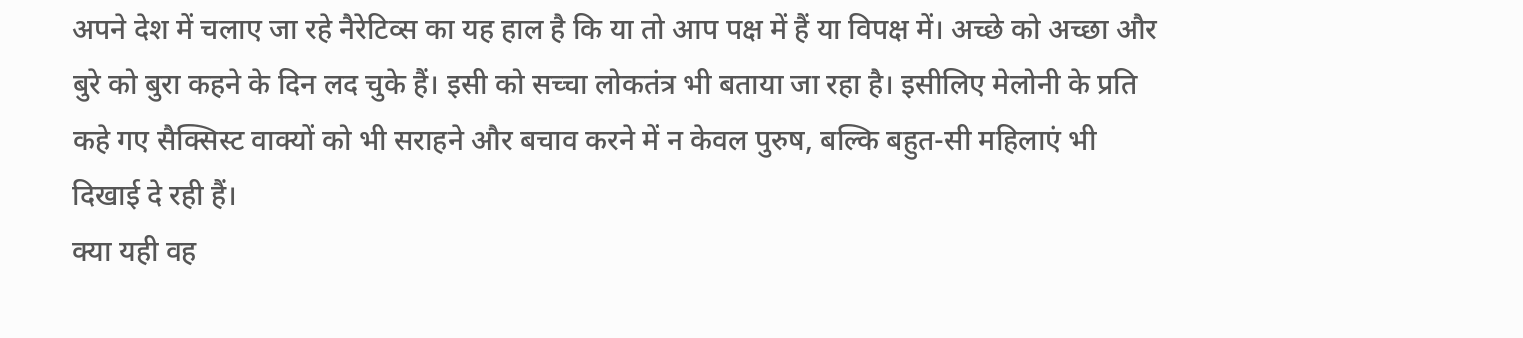अपने देश में चलाए जा रहे नैरेटिव्स का यह हाल है कि या तो आप पक्ष में हैं या विपक्ष में। अच्छे को अच्छा और बुरे को बुरा कहने के दिन लद चुके हैं। इसी को सच्चा लोकतंत्र भी बताया जा रहा है। इसीलिए मेलोनी के प्रति कहे गए सैक्सिस्ट वाक्यों को भी सराहने और बचाव करने में न केवल पुरुष, बल्कि बहुत-सी महिलाएं भी दिखाई दे रही हैं।
क्या यही वह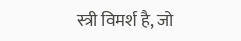स्त्री विमर्श है, जो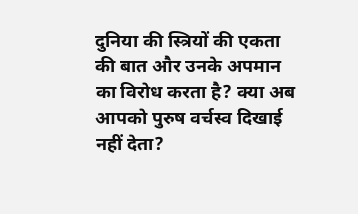दुनिया की स्त्रियों की एकता की बात और उनके अपमान का विरोध करता है? क्या अब आपको पुरुष वर्चस्व दिखाई नहीं देता?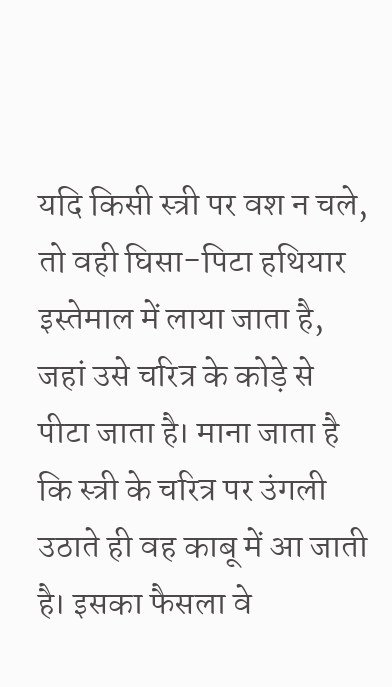यदि किसी स्त्री पर वश न चले, तो वही घिसा-पिटा हथियार इस्तेमाल में लाया जाता है, जहां उसे चरित्र के कोड़े से पीटा जाता है। माना जाता है कि स्त्री के चरित्र पर उंगली उठाते ही वह काबू में आ जाती है। इसका फैसला वे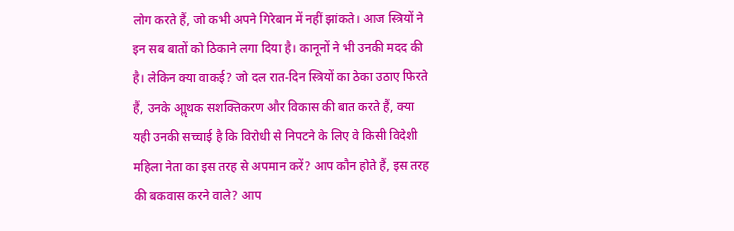लोग करते हैं, जो कभी अपने गिरेबान में नहीं झांकते। आज स्त्रियों ने इन सब बातों को ठिकाने लगा दिया है। कानूनों ने भी उनकी मदद की है। लेकिन क्या वाकई? जो दल रात-दिन स्त्रियों का ठेका उठाए फिरते हैं, उनके आॢथक सशक्तिकरण और विकास की बात करते हैं, क्या यही उनकी सच्चाई है कि विरोधी से निपटने के लिए वे किसी विदेशी महिला नेता का इस तरह से अपमान करें? आप कौन होते हैं, इस तरह की बकवास करने वाले? आप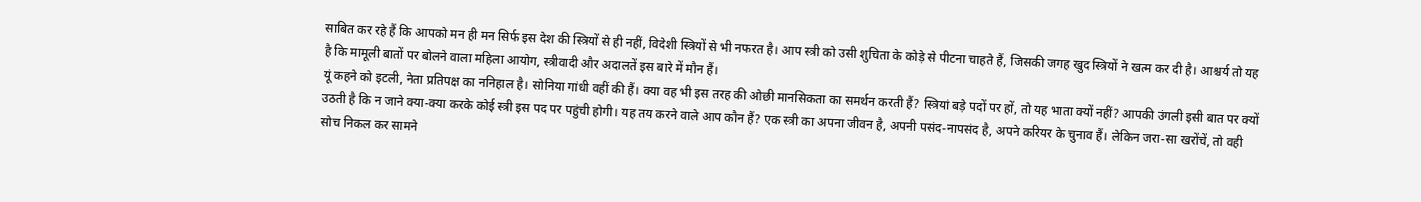साबित कर रहे हैं कि आपको मन ही मन सिर्फ इस देश की स्त्रियों से ही नहीं, विदेशी स्त्रियों से भी नफरत है। आप स्त्री को उसी शुचिता के कोड़े से पीटना चाहते हैं, जिसकी जगह खुद स्त्रियों ने खत्म कर दी है। आश्चर्य तो यह है कि मामूली बातों पर बोलने वाला महिला आयोग, स्त्रीवादी और अदालतें इस बारे में मौन हैं।
यूं कहने को इटली, नेता प्रतिपक्ष का ननिहाल है। सोनिया गांधी वहीं की हैं। क्या वह भी इस तरह की ओछी मानसिकता का समर्थन करती हैं? स्त्रियां बड़े पदों पर हों, तो यह भाता क्यों नहीं? आपकी उंगली इसी बात पर क्यों उठती है कि न जाने क्या-क्या करके कोई स्त्री इस पद पर पहुंची होगी। यह तय करने वाले आप कौन हैं? एक स्त्री का अपना जीवन है, अपनी पसंद-नापसंद है, अपने करियर के चुनाव हैं। लेकिन जरा-सा खरोंचें, तो वही सोच निकल कर सामने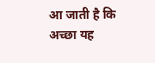आ जाती है कि अच्छा यह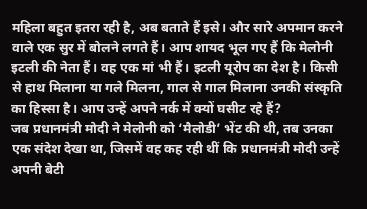महिला बहुत इतरा रही है, अब बताते हैं इसे। और सारे अपमान करने वाले एक सुर में बोलने लगते हैं। आप शायद भूल गए हैं कि मेलोनी इटली की नेता हैं। वह एक मां भी हैं। इटली यूरोप का देश है। किसी से हाथ मिलाना या गले मिलना, गाल से गाल मिलाना उनकी संस्कृति का हिस्सा है। आप उन्हें अपने नर्क में क्यों घसीट रहे हैं?
जब प्रधानमंत्री मोदी ने मेलोनी को ‘मैलोडी’ भेंट की थी, तब उनका एक संदेश देखा था, जिसमें वह कह रही थीं कि प्रधानमंत्री मोदी उन्हें अपनी बेटी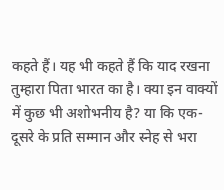कहते हैं। यह भी कहते हैं कि याद रखना तुम्हारा पिता भारत का है। क्या इन वाक्यों में कुछ भी अशोभनीय है? या कि एक-दूसरे के प्रति सम्मान और स्नेह से भरा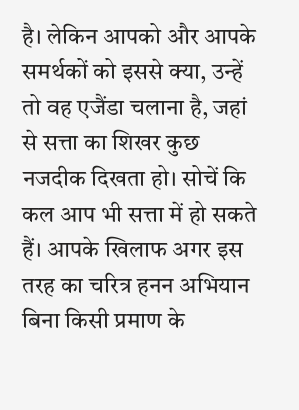है। लेकिन आपको और आपके समर्थकों को इससे क्या, उन्हें तो वह एजैंडा चलाना है, जहां से सत्ता का शिखर कुछ नजदीक दिखता हो। सोचें कि कल आप भी सत्ता में हो सकते हैं। आपके खिलाफ अगर इस तरह का चरित्र हनन अभियान बिना किसी प्रमाण के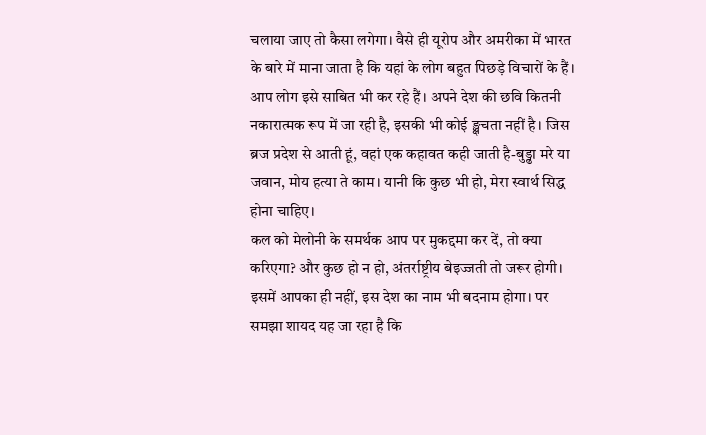चलाया जाए तो कैसा लगेगा। वैसे ही यूरोप और अमरीका में भारत के बारे में माना जाता है कि यहां के लोग बहुत पिछड़े विचारों के हैं। आप लोग इसे साबित भी कर रहे हैं। अपने देश की छवि कितनी नकारात्मक रूप में जा रही है, इसकी भी कोई ङ्क्षचता नहीं है। जिस ब्रज प्रदेश से आती हूं, वहां एक कहावत कही जाती है-बुड्ढा मरे या जवान, मोय हत्या ते काम। यानी कि कुछ भी हो, मेरा स्वार्थ सिद्ध होना चाहिए।
कल को मेलोनी के समर्थक आप पर मुकद्दमा कर दें, तो क्या करिएगा? और कुछ हो न हो, अंतर्राष्ट्रीय बेइज्जती तो जरूर होगी। इसमें आपका ही नहीं, इस देश का नाम भी बदनाम होगा। पर समझा शायद यह जा रहा है कि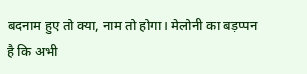बदनाम हुए तो क्या, नाम तो होगा। मेलोनी का बड़प्पन है कि अभी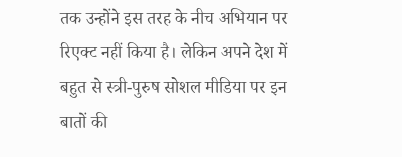तक उन्होंने इस तरह के नीच अभियान पर रिएक्ट नहीं किया है। लेकिन अपने देश में बहुत से स्त्री-पुरुष सोशल मीडिया पर इन बातों की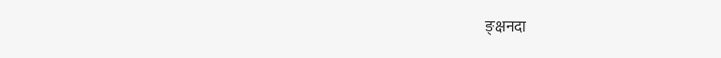ङ्क्षनदा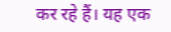कर रहे हैं। यह एक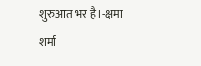शुरुआत भर है।-क्षमा शर्मा